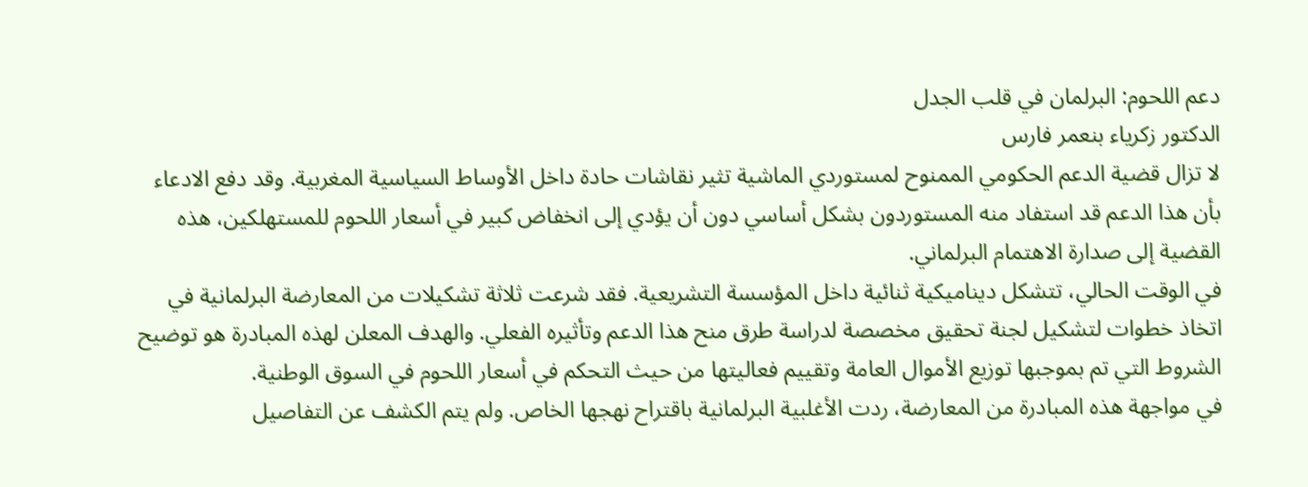دعم اللحوم: البرلمان في قلب الجدل
الدكتور زكرياء بنعمر فارس
لا تزال قضية الدعم الحكومي الممنوح لمستوردي الماشية تثير نقاشات حادة داخل الأوساط السياسية المغربية. وقد دفع الادعاء بأن هذا الدعم قد استفاد منه المستوردون بشكل أساسي دون أن يؤدي إلى انخفاض كبير في أسعار اللحوم للمستهلكين، هذه القضية إلى صدارة الاهتمام البرلماني.
في الوقت الحالي، تتشكل ديناميكية ثنائية داخل المؤسسة التشريعية. فقد شرعت ثلاثة تشكيلات من المعارضة البرلمانية في اتخاذ خطوات لتشكيل لجنة تحقيق مخصصة لدراسة طرق منح هذا الدعم وتأثيره الفعلي. والهدف المعلن لهذه المبادرة هو توضيح الشروط التي تم بموجبها توزيع الأموال العامة وتقييم فعاليتها من حيث التحكم في أسعار اللحوم في السوق الوطنية.
في مواجهة هذه المبادرة من المعارضة، ردت الأغلبية البرلمانية باقتراح نهجها الخاص. ولم يتم الكشف عن التفاصيل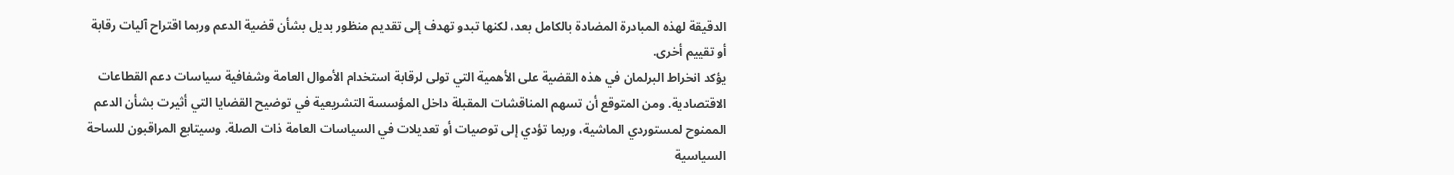الدقيقة لهذه المبادرة المضادة بالكامل بعد، لكنها تبدو تهدف إلى تقديم منظور بديل بشأن قضية الدعم وربما اقتراح آليات رقابة أو تقييم أخرى.
يؤكد انخراط البرلمان في هذه القضية على الأهمية التي تولى لرقابة استخدام الأموال العامة وشفافية سياسات دعم القطاعات الاقتصادية. ومن المتوقع أن تسهم المناقشات المقبلة داخل المؤسسة التشريعية في توضيح القضايا التي أثيرت بشأن الدعم الممنوح لمستوردي الماشية، وربما تؤدي إلى توصيات أو تعديلات في السياسات العامة ذات الصلة. وسيتابع المراقبون للساحة السياسية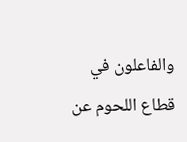والفاعلون في قطاع اللحوم عن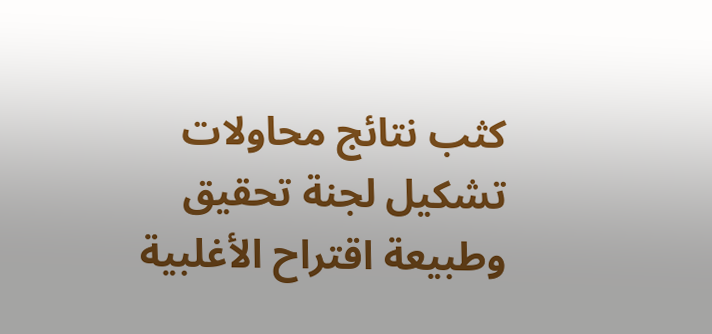كثب نتائج محاولات تشكيل لجنة تحقيق وطبيعة اقتراح الأغلبية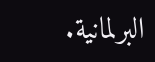البرلمانية.